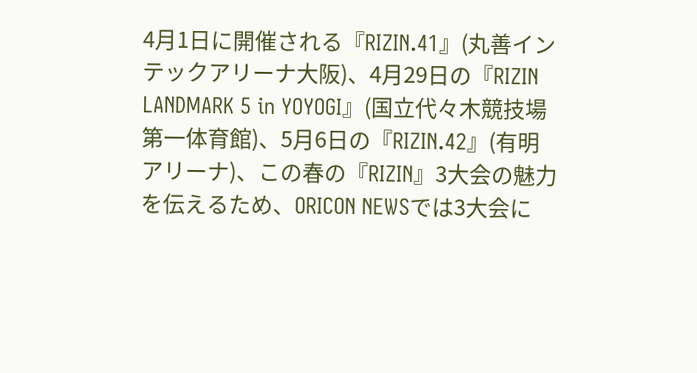4月1日に開催される『RIZIN.41』(丸善インテックアリーナ大阪)、4月29日の『RIZIN LANDMARK 5 in YOYOGI』(国立代々木競技場第一体育館)、5月6日の『RIZIN.42』(有明アリーナ)、この春の『RIZIN』3大会の魅力を伝えるため、ORICON NEWSでは3大会に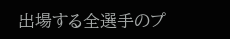出場する全選手のプ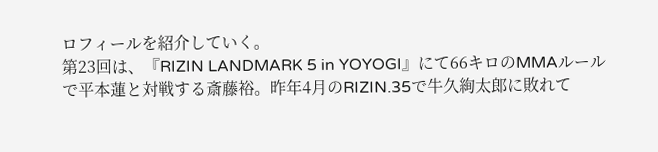ロフィールを紹介していく。
第23回は、『RIZIN LANDMARK 5 in YOYOGI』にて66キロのMMAルールで平本蓮と対戦する斎藤裕。昨年4月のRIZIN.35で牛久絢太郎に敗れて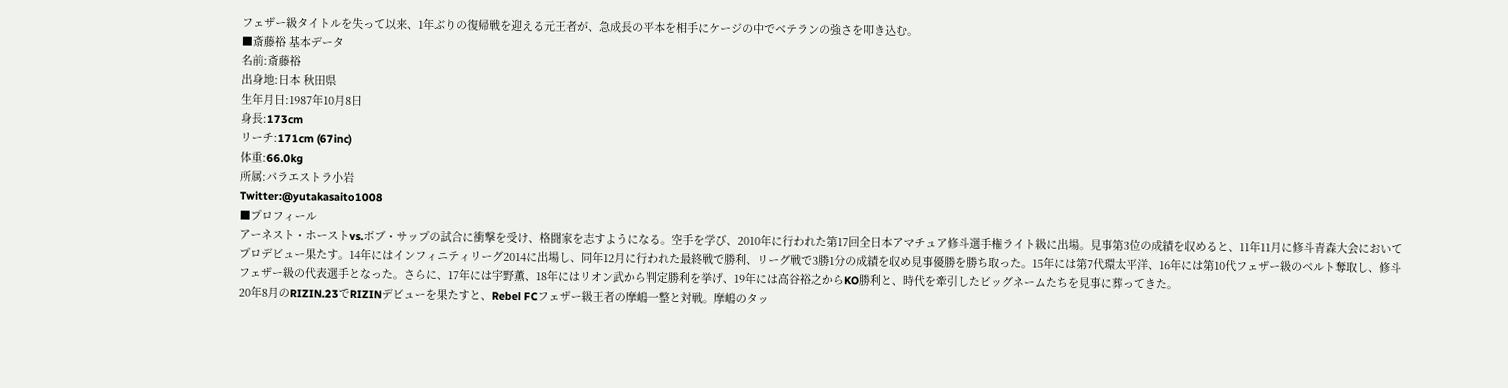フェザー級タイトルを失って以来、1年ぶりの復帰戦を迎える元王者が、急成長の平本を相手にケージの中でベテランの強さを叩き込む。
■斎藤裕 基本データ
名前:斎藤裕
出身地:日本 秋田県
生年月日:1987年10月8日
身長:173cm
リーチ:171cm (67inc)
体重:66.0kg
所属:パラエストラ小岩
Twitter:@yutakasaito1008
■プロフィール
アーネスト・ホーストvs.ボブ・サップの試合に衝撃を受け、格闘家を志すようになる。空手を学び、2010年に行われた第17回全日本アマチュア修斗選手権ライト級に出場。見事第3位の成績を収めると、11年11月に修斗青森大会においてプロデビュー果たす。14年にはインフィニティリーグ2014に出場し、同年12月に行われた最終戦で勝利、リーグ戦で3勝1分の成績を収め見事優勝を勝ち取った。15年には第7代環太平洋、16年には第10代フェザー級のベルト奪取し、修斗フェザー級の代表選手となった。さらに、17年には宇野薫、18年にはリオン武から判定勝利を挙げ、19年には高谷裕之からKO勝利と、時代を牽引したビッグネームたちを見事に葬ってきた。
20年8月のRIZIN.23でRIZINデビューを果たすと、Rebel FCフェザー級王者の摩嶋一整と対戦。摩嶋のタッ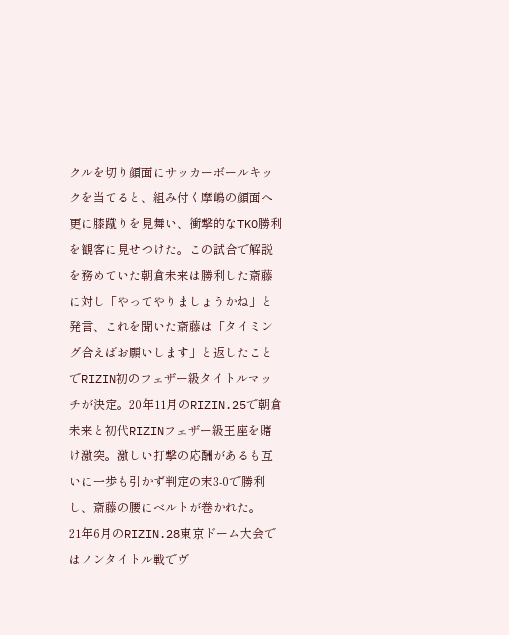クルを切り顔面にサッカーボールキックを当てると、組み付く摩嶋の顔面へ更に膝蹴りを見舞い、衝撃的なTKO勝利を観客に見せつけた。この試合で解説を務めていた朝倉未来は勝利した斎藤に対し「やってやりましょうかね」と発言、これを聞いた斎藤は「タイミング合えばお願いします」と返したことでRIZIN初のフェザー級タイトルマッチが決定。20年11月のRIZIN.25で朝倉未来と初代RIZINフェザー級王座を賭け激突。激しい打撃の応酬があるも互いに一歩も引かず判定の末3-0で勝利し、斎藤の腰にベルトが巻かれた。
21年6月のRIZIN.28東京ドーム大会ではノンタイトル戦でヴ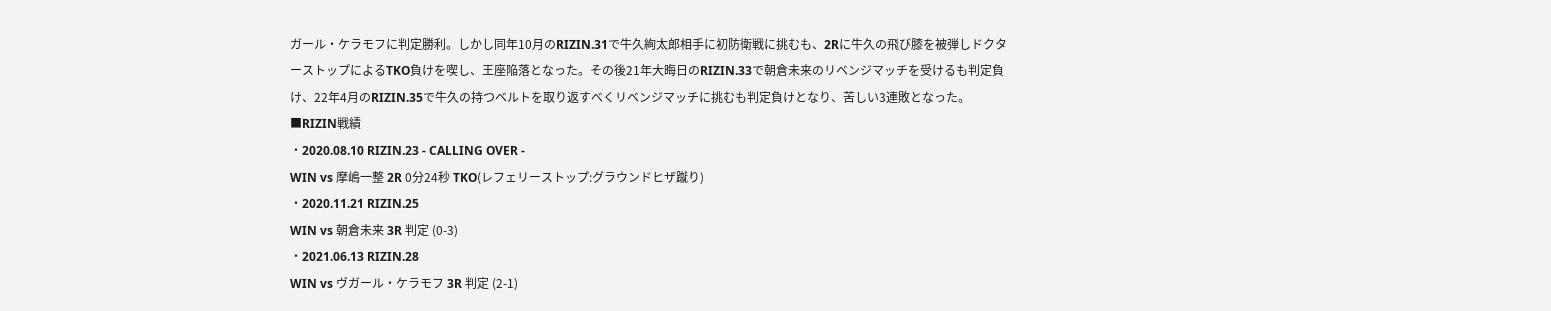ガール・ケラモフに判定勝利。しかし同年10月のRIZIN.31で牛久絢太郎相手に初防衛戦に挑むも、2Rに牛久の飛び膝を被弾しドクターストップによるTKO負けを喫し、王座陥落となった。その後21年大晦日のRIZIN.33で朝倉未来のリベンジマッチを受けるも判定負け、22年4月のRIZIN.35で牛久の持つベルトを取り返すべくリベンジマッチに挑むも判定負けとなり、苦しい3連敗となった。
■RIZIN戦績
・2020.08.10 RIZIN.23 - CALLING OVER -
WIN vs 摩嶋一整 2R 0分24秒 TKO(レフェリーストップ:グラウンドヒザ蹴り)
・2020.11.21 RIZIN.25
WIN vs 朝倉未来 3R 判定 (0-3)
・2021.06.13 RIZIN.28
WIN vs ヴガール・ケラモフ 3R 判定 (2-1)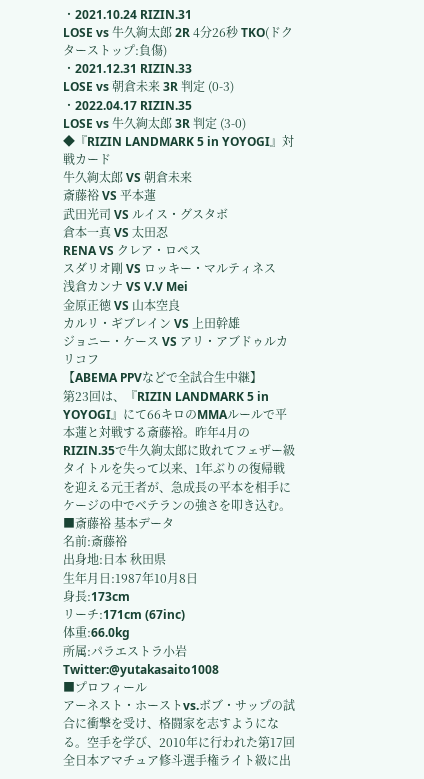・2021.10.24 RIZIN.31
LOSE vs 牛久絢太郎 2R 4分26秒 TKO(ドクターストップ:負傷)
・2021.12.31 RIZIN.33
LOSE vs 朝倉未来 3R 判定 (0-3)
・2022.04.17 RIZIN.35
LOSE vs 牛久絢太郎 3R 判定 (3-0)
◆『RIZIN LANDMARK 5 in YOYOGI』対戦カード
牛久絢太郎 VS 朝倉未来
斎藤裕 VS 平本蓮
武田光司 VS ルイス・グスタボ
倉本一真 VS 太田忍
RENA VS クレア・ロペス
スダリオ剛 VS ロッキー・マルティネス
浅倉カンナ VS V.V Mei
金原正徳 VS 山本空良
カルリ・ギブレイン VS 上田幹雄
ジョニー・ケース VS アリ・アブドゥルカリコフ
【ABEMA PPVなどで全試合生中継】
第23回は、『RIZIN LANDMARK 5 in YOYOGI』にて66キロのMMAルールで平本蓮と対戦する斎藤裕。昨年4月のRIZIN.35で牛久絢太郎に敗れてフェザー級タイトルを失って以来、1年ぶりの復帰戦を迎える元王者が、急成長の平本を相手にケージの中でベテランの強さを叩き込む。
■斎藤裕 基本データ
名前:斎藤裕
出身地:日本 秋田県
生年月日:1987年10月8日
身長:173cm
リーチ:171cm (67inc)
体重:66.0kg
所属:パラエストラ小岩
Twitter:@yutakasaito1008
■プロフィール
アーネスト・ホーストvs.ボブ・サップの試合に衝撃を受け、格闘家を志すようになる。空手を学び、2010年に行われた第17回全日本アマチュア修斗選手権ライト級に出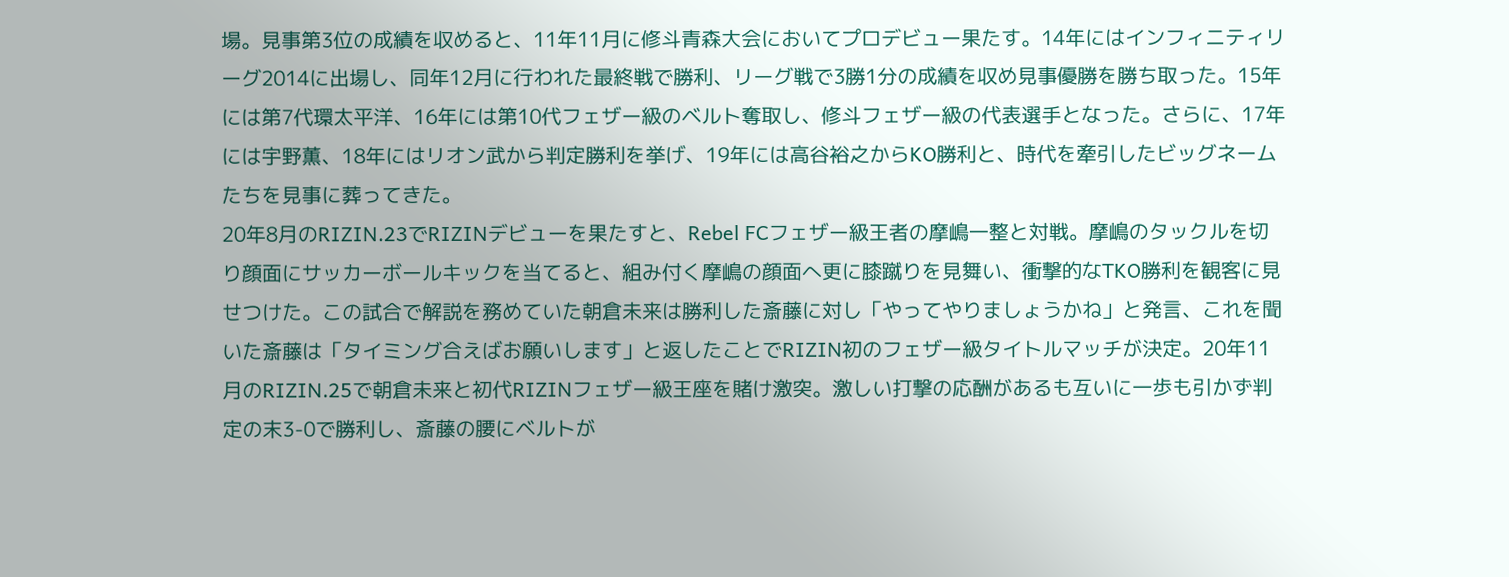場。見事第3位の成績を収めると、11年11月に修斗青森大会においてプロデビュー果たす。14年にはインフィニティリーグ2014に出場し、同年12月に行われた最終戦で勝利、リーグ戦で3勝1分の成績を収め見事優勝を勝ち取った。15年には第7代環太平洋、16年には第10代フェザー級のベルト奪取し、修斗フェザー級の代表選手となった。さらに、17年には宇野薫、18年にはリオン武から判定勝利を挙げ、19年には高谷裕之からKO勝利と、時代を牽引したビッグネームたちを見事に葬ってきた。
20年8月のRIZIN.23でRIZINデビューを果たすと、Rebel FCフェザー級王者の摩嶋一整と対戦。摩嶋のタックルを切り顔面にサッカーボールキックを当てると、組み付く摩嶋の顔面へ更に膝蹴りを見舞い、衝撃的なTKO勝利を観客に見せつけた。この試合で解説を務めていた朝倉未来は勝利した斎藤に対し「やってやりましょうかね」と発言、これを聞いた斎藤は「タイミング合えばお願いします」と返したことでRIZIN初のフェザー級タイトルマッチが決定。20年11月のRIZIN.25で朝倉未来と初代RIZINフェザー級王座を賭け激突。激しい打撃の応酬があるも互いに一歩も引かず判定の末3-0で勝利し、斎藤の腰にベルトが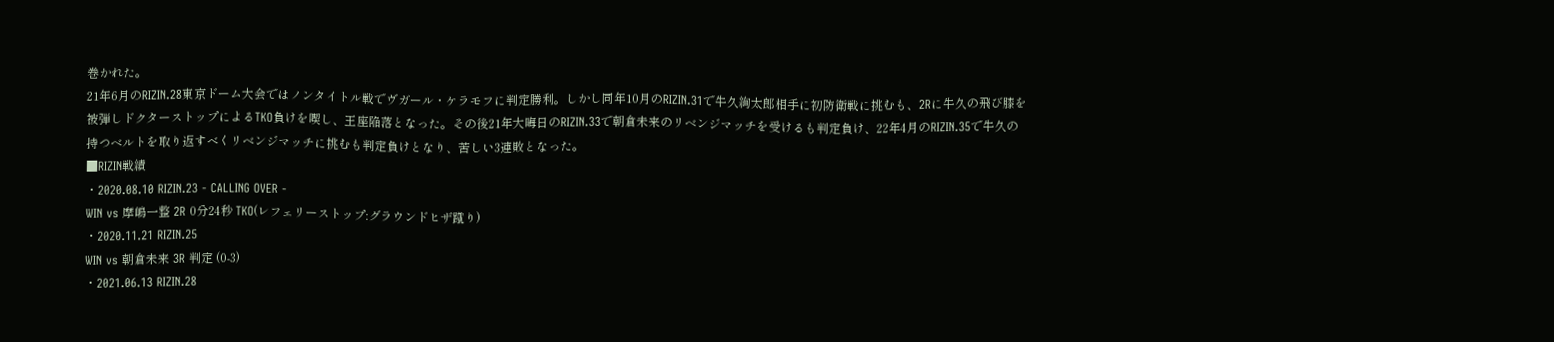巻かれた。
21年6月のRIZIN.28東京ドーム大会ではノンタイトル戦でヴガール・ケラモフに判定勝利。しかし同年10月のRIZIN.31で牛久絢太郎相手に初防衛戦に挑むも、2Rに牛久の飛び膝を被弾しドクターストップによるTKO負けを喫し、王座陥落となった。その後21年大晦日のRIZIN.33で朝倉未来のリベンジマッチを受けるも判定負け、22年4月のRIZIN.35で牛久の持つベルトを取り返すべくリベンジマッチに挑むも判定負けとなり、苦しい3連敗となった。
■RIZIN戦績
・2020.08.10 RIZIN.23 - CALLING OVER -
WIN vs 摩嶋一整 2R 0分24秒 TKO(レフェリーストップ:グラウンドヒザ蹴り)
・2020.11.21 RIZIN.25
WIN vs 朝倉未来 3R 判定 (0-3)
・2021.06.13 RIZIN.28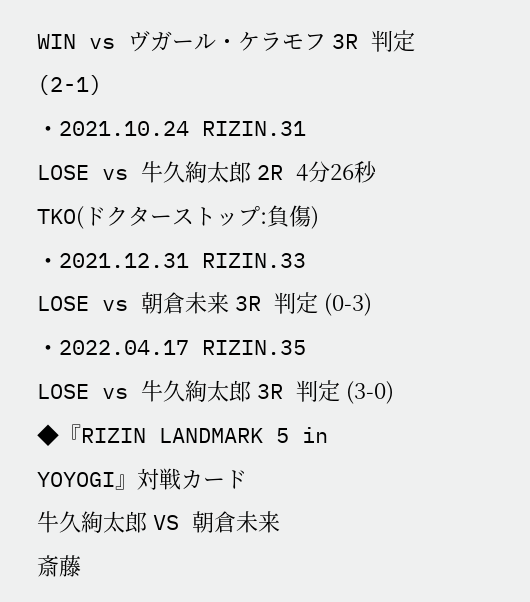WIN vs ヴガール・ケラモフ 3R 判定 (2-1)
・2021.10.24 RIZIN.31
LOSE vs 牛久絢太郎 2R 4分26秒 TKO(ドクターストップ:負傷)
・2021.12.31 RIZIN.33
LOSE vs 朝倉未来 3R 判定 (0-3)
・2022.04.17 RIZIN.35
LOSE vs 牛久絢太郎 3R 判定 (3-0)
◆『RIZIN LANDMARK 5 in YOYOGI』対戦カード
牛久絢太郎 VS 朝倉未来
斎藤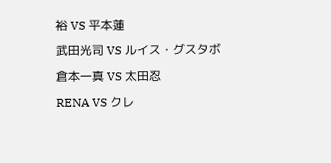裕 VS 平本蓮
武田光司 VS ルイス・グスタボ
倉本一真 VS 太田忍
RENA VS クレ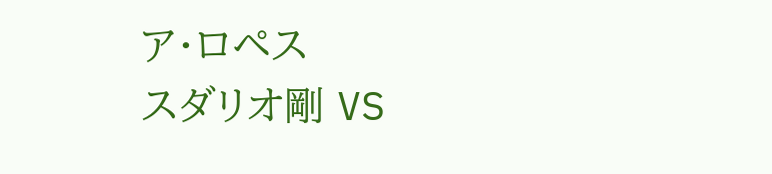ア・ロペス
スダリオ剛 VS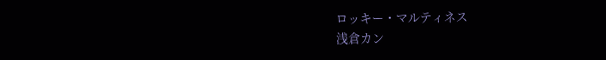ロッキー・マルティネス
浅倉カン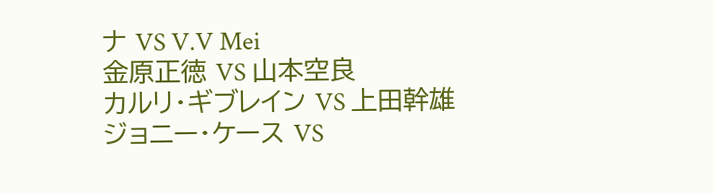ナ VS V.V Mei
金原正徳 VS 山本空良
カルリ・ギブレイン VS 上田幹雄
ジョニー・ケース VS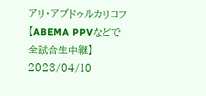アリ・アブドゥルカリコフ
【ABEMA PPVなどで全試合生中継】
2023/04/10